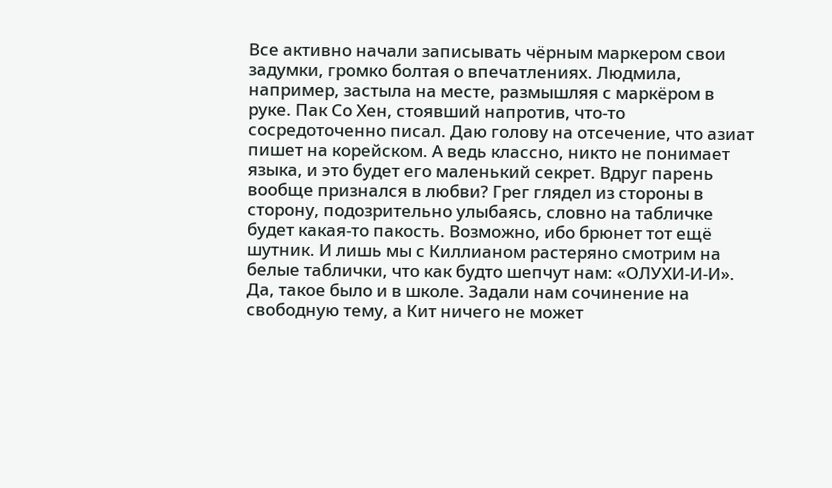Все активно начали записывать чёрным маркером свои задумки, громко болтая о впечатлениях. Людмила, например, застыла на месте, размышляя с маркёром в руке. Пак Со Хен, стоявший напротив, что-то сосредоточенно писал. Даю голову на отсечение, что азиат пишет на корейском. А ведь классно, никто не понимает языка, и это будет его маленький секрет. Вдруг парень вообще признался в любви? Грег глядел из стороны в сторону, подозрительно улыбаясь, словно на табличке будет какая-то пакость. Возможно, ибо брюнет тот ещё шутник. И лишь мы с Киллианом растеряно смотрим на белые таблички, что как будто шепчут нам: «ОЛУХИ-И-И». Да, такое было и в школе. Задали нам сочинение на свободную тему, а Кит ничего не может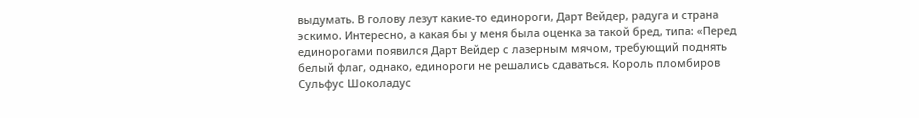выдумать. В голову лезут какие-то единороги, Дарт Вейдер, радуга и страна эскимо. Интересно, а какая бы у меня была оценка за такой бред, типа: «Перед единорогами появился Дарт Вейдер с лазерным мячом, требующий поднять белый флаг, однако, единороги не решались сдаваться. Король пломбиров Сульфус Шоколадус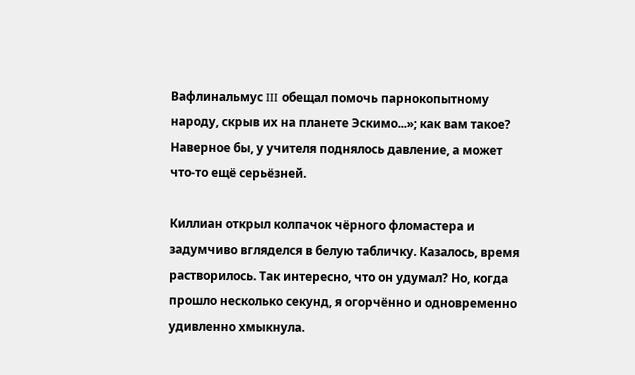Вафлинальмус III обещал помочь парнокопытному народу, скрыв их на планете Эскимо...»; как вам такое? Наверное бы, у учителя поднялось давление, а может что-то ещё серьёзней.

Киллиан открыл колпачок чёрного фломастера и задумчиво вгляделся в белую табличку. Казалось, время растворилось. Так интересно, что он удумал? Но, когда прошло несколько секунд, я огорчённо и одновременно удивленно хмыкнула.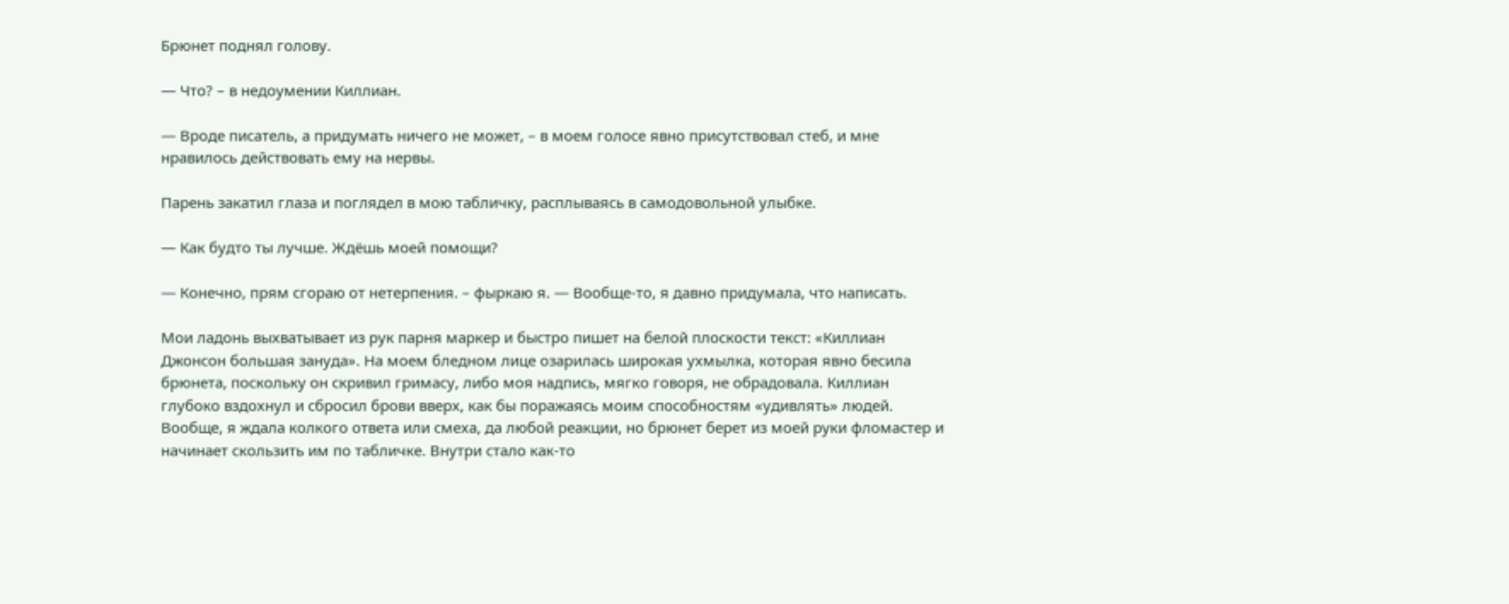Брюнет поднял голову.

— Что? – в недоумении Киллиан.

— Вроде писатель, а придумать ничего не может, – в моем голосе явно присутствовал стеб, и мне нравилось действовать ему на нервы.

Парень закатил глаза и поглядел в мою табличку, расплываясь в самодовольной улыбке.

— Как будто ты лучше. Ждёшь моей помощи?

— Конечно, прям сгораю от нетерпения. – фыркаю я. — Вообще-то, я давно придумала, что написать.

Мои ладонь выхватывает из рук парня маркер и быстро пишет на белой плоскости текст: «Киллиан Джонсон большая зануда». На моем бледном лице озарилась широкая ухмылка, которая явно бесила брюнета, поскольку он скривил гримасу, либо моя надпись, мягко говоря, не обрадовала. Киллиан глубоко вздохнул и сбросил брови вверх, как бы поражаясь моим способностям «удивлять» людей. Вообще, я ждала колкого ответа или смеха, да любой реакции, но брюнет берет из моей руки фломастер и начинает скользить им по табличке. Внутри стало как-то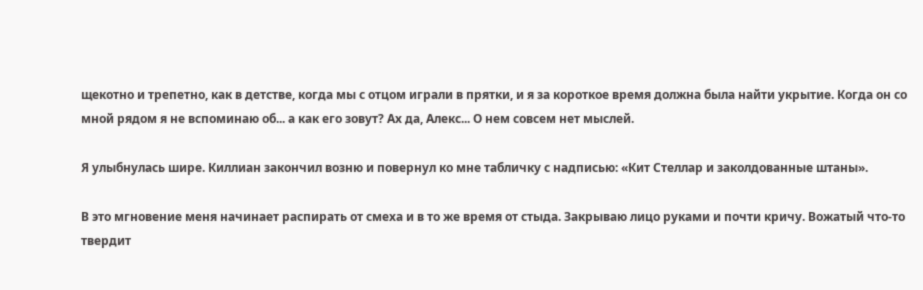щекотно и трепетно, как в детстве, когда мы с отцом играли в прятки, и я за короткое время должна была найти укрытие. Когда он со мной рядом я не вспоминаю об... а как его зовут? Ах да, Алекс... О нем совсем нет мыслей.

Я улыбнулась шире. Киллиан закончил возню и повернул ко мне табличку с надписью: «Кит Стеллар и заколдованные штаны».

В это мгновение меня начинает распирать от смеха и в то же время от стыда. Закрываю лицо руками и почти кричу. Вожатый что-то твердит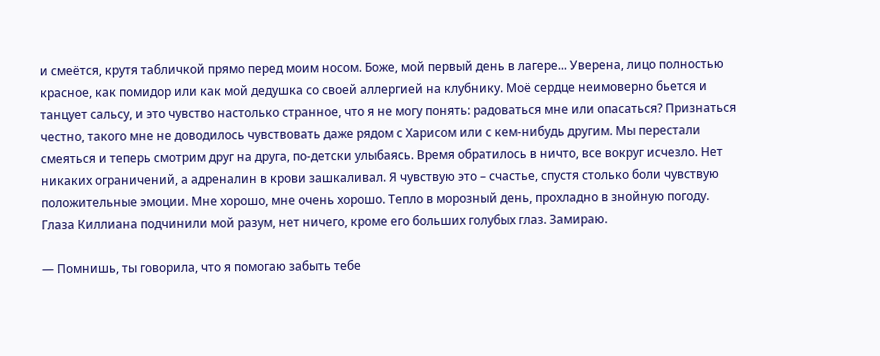и смеётся, крутя табличкой прямо перед моим носом. Боже, мой первый день в лагере... Уверена, лицо полностью красное, как помидор или как мой дедушка со своей аллергией на клубнику. Моё сердце неимоверно бьется и танцует сальсу, и это чувство настолько странное, что я не могу понять: радоваться мне или опасаться? Признаться честно, такого мне не доводилось чувствовать даже рядом с Харисом или с кем-нибудь другим. Мы перестали смеяться и теперь смотрим друг на друга, по-детски улыбаясь. Время обратилось в ничто, все вокруг исчезло. Нет никаких ограничений, а адреналин в крови зашкаливал. Я чувствую это – счастье, спустя столько боли чувствую положительные эмоции. Мне хорошо, мне очень хорошо. Тепло в морозный день, прохладно в знойную погоду. Глаза Киллиана подчинили мой разум, нет ничего, кроме его больших голубых глаз. Замираю.

— Помнишь, ты говорила, что я помогаю забыть тебе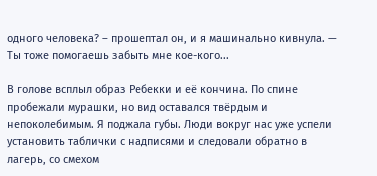одного человека? – прошептал он, и я машинально кивнула. — Ты тоже помогаешь забыть мне кое-кого...

В голове всплыл образ Ребекки и её кончина. По спине пробежали мурашки, но вид оставался твёрдым и непоколебимым. Я поджала губы. Люди вокруг нас уже успели установить таблички с надписями и следовали обратно в лагерь, со смехом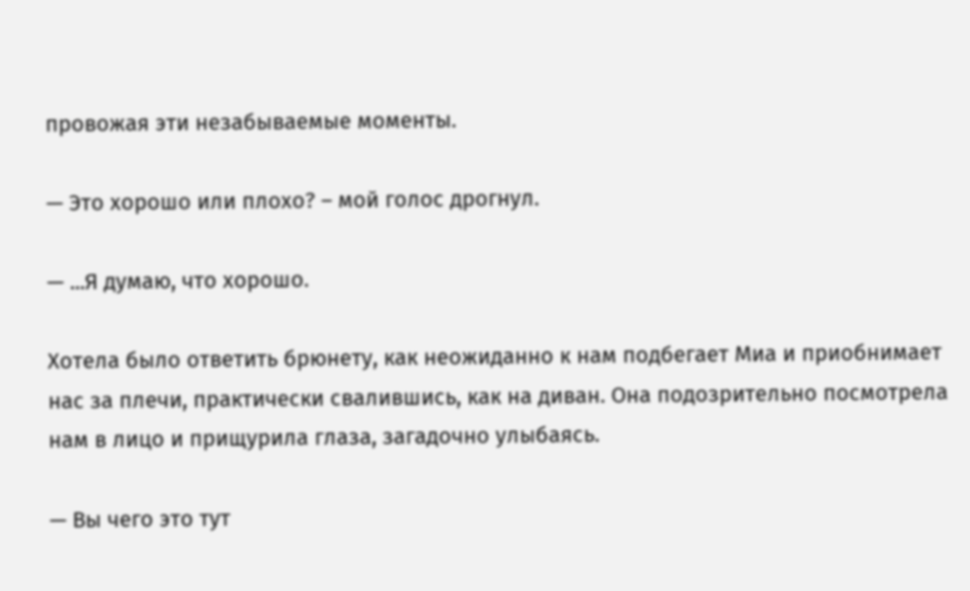провожая эти незабываемые моменты.

— Это хорошо или плохо? – мой голос дрогнул.

— ...Я думаю, что хорошо.

Хотела было ответить брюнету, как неожиданно к нам подбегает Миа и приобнимает нас за плечи, практически свалившись, как на диван. Она подозрительно посмотрела нам в лицо и прищурила глаза, загадочно улыбаясь.

— Вы чего это тут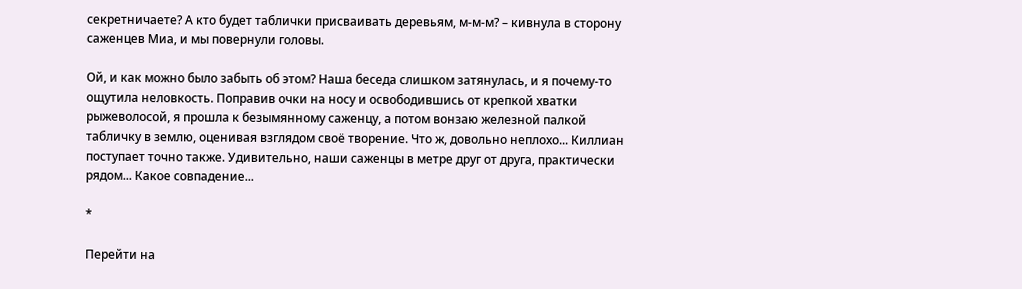секретничаете? А кто будет таблички присваивать деревьям, м-м-м? – кивнула в сторону саженцев Миа, и мы повернули головы.

Ой, и как можно было забыть об этом? Наша беседа слишком затянулась, и я почему-то ощутила неловкость. Поправив очки на носу и освободившись от крепкой хватки рыжеволосой, я прошла к безымянному саженцу, а потом вонзаю железной палкой табличку в землю, оценивая взглядом своё творение. Что ж, довольно неплохо... Киллиан поступает точно также. Удивительно, наши саженцы в метре друг от друга, практически рядом... Какое совпадение...

*

Перейти на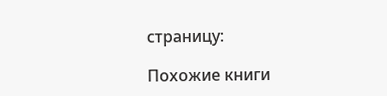страницу:

Похожие книги